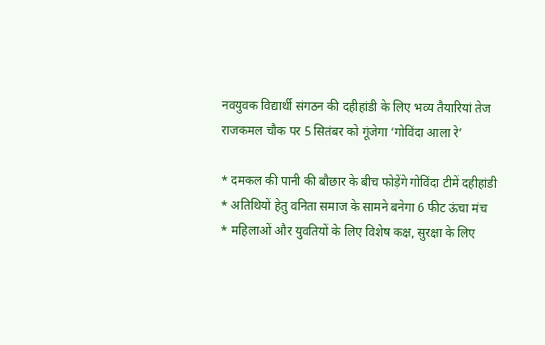नवयुवक विद्यार्थी संगठन की दहीहांडी के लिए भव्य तैयारियां तेज
राजकमल चौक पर 5 सितंबर को गूंजेगा ‘गोविंदा आला रे’

* दमकल की पानी की बौछार के बीच फोड़ेंगे गोविंदा टीमें दहीहांडी
* अतिथियों हेतु वनिता समाज के सामने बनेगा 6 फीट ऊंचा मंच
* महिलाओं और युवतियों के लिए विशेष कक्ष, सुरक्षा के लिए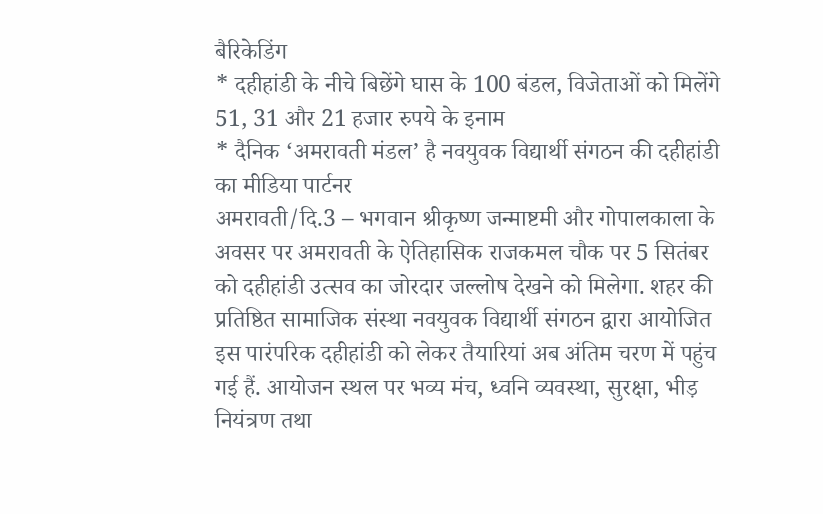बैरिकेडिंग
* दहीहांडी के नीचे बिछेंगे घास के 100 बंडल, विजेताओं को मिलेंगे 51, 31 और 21 हजार रुपये के इनाम
* दैनिक ‘अमरावती मंडल’ है नवयुवक विद्यार्थी संगठन की दहीहांडी का मीडिया पार्टनर
अमरावती/दि.3 – भगवान श्रीकृष्ण जन्माष्टमी और गोपालकाला के अवसर पर अमरावती के ऐतिहासिक राजकमल चौक पर 5 सितंबर को दहीहांडी उत्सव का जोरदार जल्लोष देखने को मिलेगा. शहर की प्रतिष्ठित सामाजिक संस्था नवयुवक विद्यार्थी संगठन द्वारा आयोजित इस पारंपरिक दहीहांडी को लेकर तैयारियां अब अंतिम चरण में पहुंच गई हैं. आयोजन स्थल पर भव्य मंच, ध्वनि व्यवस्था, सुरक्षा, भीड़ नियंत्रण तथा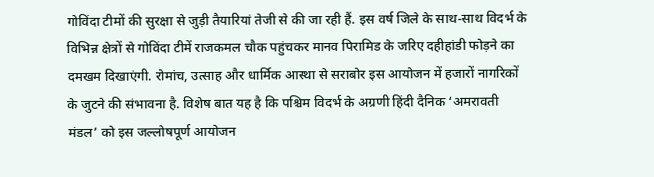गोविंदा टीमों की सुरक्षा से जुड़ी तैयारियां तेजी से की जा रही हैं. इस वर्ष जिले के साथ-साथ विदर्भ के विभिन्न क्षेत्रों से गोविंदा टीमें राजकमल चौक पहुंचकर मानव पिरामिड के जरिए दहीहांडी फोड़ने का दमखम दिखाएंगी. रोमांच, उत्साह और धार्मिक आस्था से सराबोर इस आयोजन में हजारों नागरिकों के जुटने की संभावना है. विशेष बात यह है कि पश्चिम विदर्भ के अग्रणी हिंदी दैनिक ‘अमरावती मंडल’ को इस जल्लोषपूर्ण आयोजन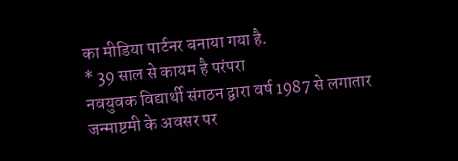का मीडिया पार्टनर बनाया गया है.
* 39 साल से कायम है परंपरा
नवयुवक विद्यार्थी संगठन द्वारा वर्ष 1987 से लगातार जन्माष्टमी के अवसर पर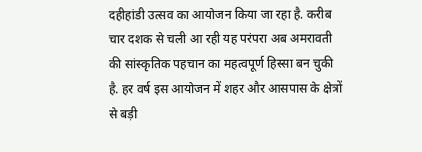दहीहांडी उत्सव का आयोजन किया जा रहा है. करीब चार दशक से चली आ रही यह परंपरा अब अमरावती की सांस्कृतिक पहचान का महत्वपूर्ण हिस्सा बन चुकी है. हर वर्ष इस आयोजन में शहर और आसपास के क्षेत्रों से बड़ी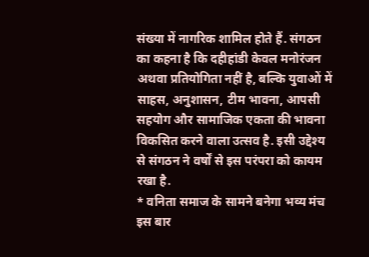संख्या में नागरिक शामिल होते हैं. संगठन का कहना है कि दहीहांडी केवल मनोरंजन अथवा प्रतियोगिता नहीं है, बल्कि युवाओं में साहस, अनुशासन, टीम भावना, आपसी सहयोग और सामाजिक एकता की भावना विकसित करने वाला उत्सव है. इसी उद्देश्य से संगठन ने वर्षों से इस परंपरा को कायम रखा है.
* वनिता समाज के सामने बनेगा भव्य मंच
इस बार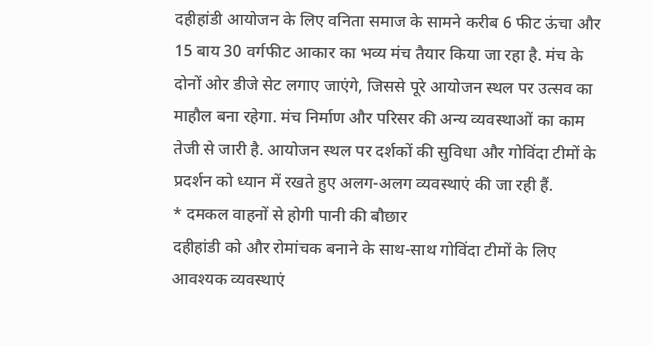दहीहांडी आयोजन के लिए वनिता समाज के सामने करीब 6 फीट ऊंचा और 15 बाय 30 वर्गफीट आकार का भव्य मंच तैयार किया जा रहा है. मंच के दोनों ओर डीजे सेट लगाए जाएंगे, जिससे पूरे आयोजन स्थल पर उत्सव का माहौल बना रहेगा. मंच निर्माण और परिसर की अन्य व्यवस्थाओं का काम तेजी से जारी है. आयोजन स्थल पर दर्शकों की सुविधा और गोविंदा टीमों के प्रदर्शन को ध्यान में रखते हुए अलग-अलग व्यवस्थाएं की जा रही हैं.
* दमकल वाहनों से होगी पानी की बौछार
दहीहांडी को और रोमांचक बनाने के साथ-साथ गोविंदा टीमों के लिए आवश्यक व्यवस्थाएं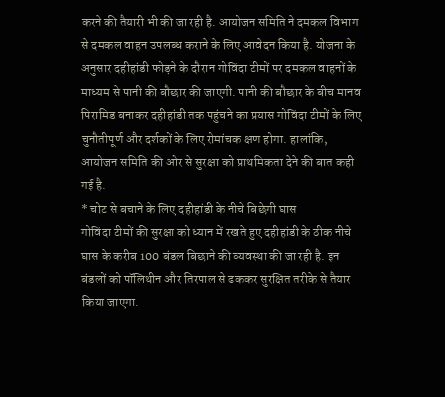करने की तैयारी भी की जा रही है. आयोजन समिति ने दमकल विभाग से दमकल वाहन उपलब्ध कराने के लिए आवेदन किया है. योजना के अनुसार दहीहांडी फोड़ने के दौरान गोविंदा टीमों पर दमकल वाहनों के माध्यम से पानी की बौछार की जाएगी. पानी की बौछार के बीच मानव पिरामिड बनाकर दहीहांडी तक पहुंचने का प्रयास गोविंदा टीमों के लिए चुनौतीपूर्ण और दर्शकों के लिए रोमांचक क्षण होगा. हालांकि, आयोजन समिति की ओर से सुरक्षा को प्राथमिकता देने की बात कही गई है.
* चोट से बचाने के लिए दहीहांडी के नीचे बिछेगी घास
गोविंदा टीमों की सुरक्षा को ध्यान में रखते हुए दहीहांडी के ठीक नीचे घास के करीब 100 बंडल बिछाने की व्यवस्था की जा रही है. इन बंडलों को पॉलिथीन और तिरपाल से ढककर सुरक्षित तरीके से तैयार किया जाएगा.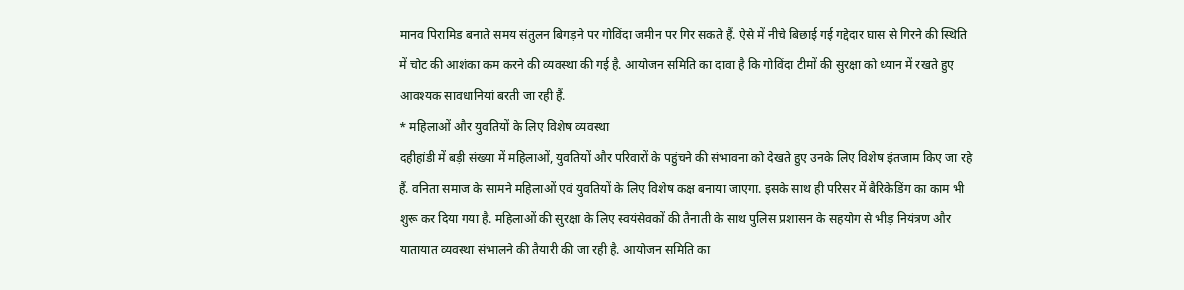मानव पिरामिड बनाते समय संतुलन बिगड़ने पर गोविंदा जमीन पर गिर सकते हैं. ऐसे में नीचे बिछाई गई गद्देदार घास से गिरने की स्थिति में चोट की आशंका कम करने की व्यवस्था की गई है. आयोजन समिति का दावा है कि गोविंदा टीमों की सुरक्षा को ध्यान में रखते हुए आवश्यक सावधानियां बरती जा रही हैं.
* महिलाओं और युवतियों के लिए विशेष व्यवस्था
दहीहांडी में बड़ी संख्या में महिलाओं, युवतियों और परिवारों के पहुंचने की संभावना को देखते हुए उनके लिए विशेष इंतजाम किए जा रहे हैं. वनिता समाज के सामने महिलाओं एवं युवतियों के लिए विशेष कक्ष बनाया जाएगा. इसके साथ ही परिसर में बैरिकेडिंग का काम भी शुरू कर दिया गया है. महिलाओं की सुरक्षा के लिए स्वयंसेवकों की तैनाती के साथ पुलिस प्रशासन के सहयोग से भीड़ नियंत्रण और यातायात व्यवस्था संभालने की तैयारी की जा रही है. आयोजन समिति का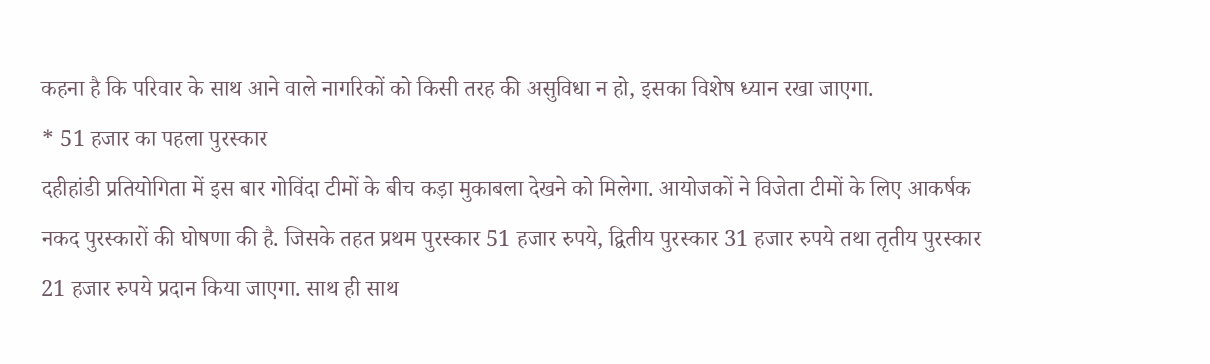कहना है कि परिवार के साथ आने वाले नागरिकों को किसी तरह की असुविधा न हो, इसका विशेष ध्यान रखा जाएगा.
* 51 हजार का पहला पुरस्कार
दहीहांडी प्रतियोगिता में इस बार गोविंदा टीमों के बीच कड़ा मुकाबला देखने को मिलेगा. आयोजकों ने विजेता टीमों के लिए आकर्षक नकद पुरस्कारों की घोषणा की है. जिसके तहत प्रथम पुरस्कार 51 हजार रुपये, द्वितीय पुरस्कार 31 हजार रुपये तथा तृतीय पुरस्कार 21 हजार रुपये प्रदान किया जाएगा. साथ ही साथ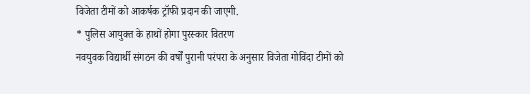विजेता टीमों को आकर्षक ट्रॉफी प्रदान की जाएगी.
* पुलिस आयुक्त के हाथों होगा पुरस्कार वितरण
नवयुवक विद्यार्थी संगठन की वर्षों पुरानी परंपरा के अनुसार विजेता गोविंदा टीमों को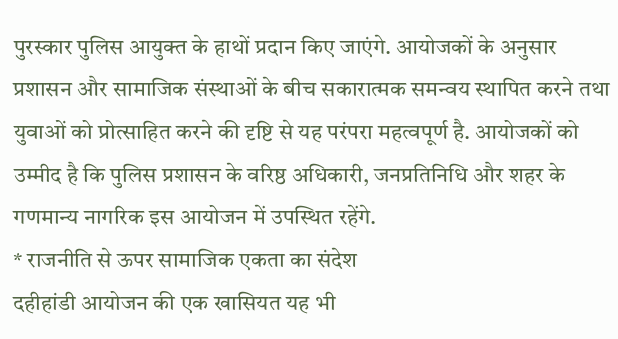पुरस्कार पुलिस आयुक्त के हाथों प्रदान किए जाएंगे. आयोजकों के अनुसार प्रशासन और सामाजिक संस्थाओं के बीच सकारात्मक समन्वय स्थापित करने तथा युवाओं को प्रोत्साहित करने की दृष्टि से यह परंपरा महत्वपूर्ण है. आयोजकों को उम्मीद है कि पुलिस प्रशासन के वरिष्ठ अधिकारी, जनप्रतिनिधि और शहर के गणमान्य नागरिक इस आयोजन में उपस्थित रहेंगे.
* राजनीति से ऊपर सामाजिक एकता का संदेश
दहीहांडी आयोजन की एक खासियत यह भी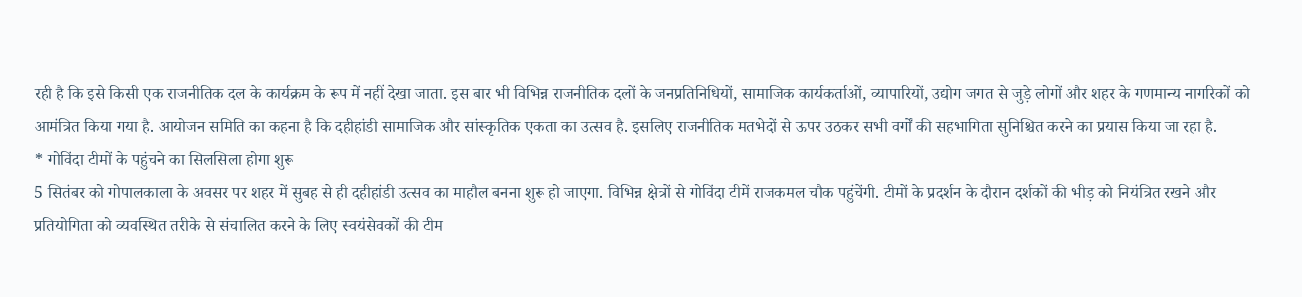रही है कि इसे किसी एक राजनीतिक दल के कार्यक्रम के रूप में नहीं देखा जाता. इस बार भी विभिन्न राजनीतिक दलों के जनप्रतिनिधियों, सामाजिक कार्यकर्ताओं, व्यापारियों, उद्योग जगत से जुड़े लोगों और शहर के गणमान्य नागरिकों को आमंत्रित किया गया है. आयोजन समिति का कहना है कि दहीहांडी सामाजिक और सांस्कृतिक एकता का उत्सव है. इसलिए राजनीतिक मतभेदों से ऊपर उठकर सभी वर्गों की सहभागिता सुनिश्चित करने का प्रयास किया जा रहा है.
* गोविंदा टीमों के पहुंचने का सिलसिला होगा शुरू
5 सितंबर को गोपालकाला के अवसर पर शहर में सुबह से ही दहीहांडी उत्सव का माहौल बनना शुरू हो जाएगा. विभिन्न क्षेत्रों से गोविंदा टीमें राजकमल चौक पहुंचेंगी. टीमों के प्रदर्शन के दौरान दर्शकों की भीड़ को नियंत्रित रखने और प्रतियोगिता को व्यवस्थित तरीके से संचालित करने के लिए स्वयंसेवकों की टीम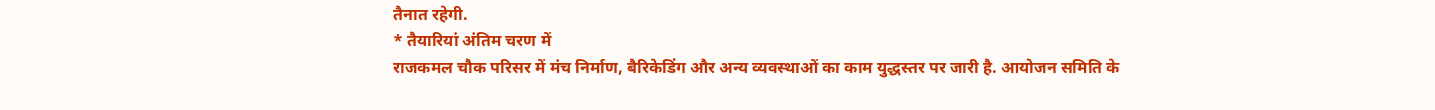तैनात रहेगी.
* तैयारियां अंतिम चरण में
राजकमल चौक परिसर में मंच निर्माण, बैरिकेडिंग और अन्य व्यवस्थाओं का काम युद्धस्तर पर जारी है. आयोजन समिति के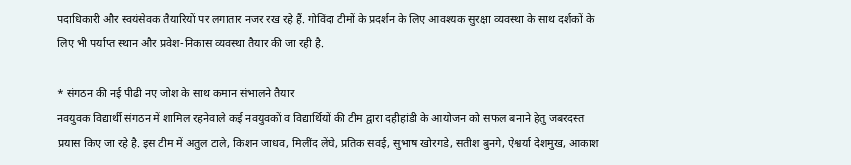पदाधिकारी और स्वयंसेवक तैयारियों पर लगातार नजर रख रहे हैं. गोविंदा टीमों के प्रदर्शन के लिए आवश्यक सुरक्षा व्यवस्था के साथ दर्शकों के लिए भी पर्याप्त स्थान और प्रवेश-निकास व्यवस्था तैयार की जा रही है.

* संगठन की नई पीढी नए जोश के साथ कमान संभालने तैयार
नवयुवक विद्यार्थी संगठन में शामिल रहनेवाले कई नवयुवकों व विद्यार्थियों की टीम द्वारा दहीहांडी के आयोजन को सफल बनाने हेतु जबरदस्त प्रयास किए जा रहे है. इस टीम में अतुल टाले, किशन जाधव, मिलींद लेंघे, प्रतिक सवई, सुभाष खोरगडे, सतीश बुनगे, ऐश्वर्या देशमुख, आकाश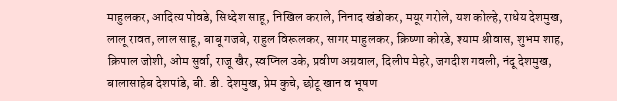माहुलकर, आदित्य पोवडे, सिध्देश साहू, निखिल कराले, निनाद खंडोकर, मयूर गरोले, यश कोल्हे, राधेय देशमुख, लालू रावत, लाल साहू, बाबू गजबे, राहुल विरूलकर, सागर माहुलकर, क्रिष्णा कोरडे, श्याम श्रीवास, शुभम शाह, क्रिपाल जोशी, ओम सुर्वा, राजू खैर, स्वप्निल उके, प्रवीण अग्रवाल, दिलीप मेहरे, जगदीश गवली, नंदू देशमुख, बालासाहेब देशपांडे, बी. डी. देशमुख, प्रेम कुचे, छोटू खान व भूषण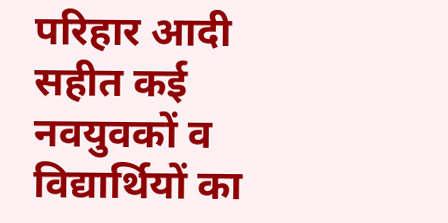परिहार आदी सहीत कई नवयुवकों व विद्यार्थियों का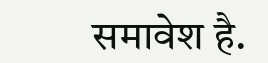समावेश है.